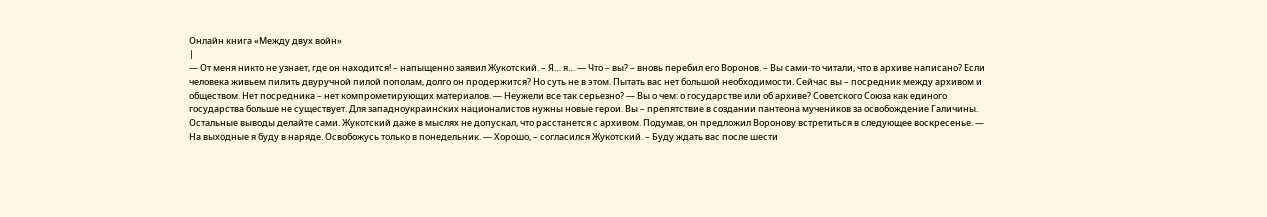Онлайн книга «Между двух войн»
|
— От меня никто не узнает, где он находится! – напыщенно заявил Жукотский. – Я… я… — Что – вы? – вновь перебил его Воронов. – Вы сами-то читали, что в архиве написано? Если человека живьем пилить двуручной пилой пополам, долго он продержится? Но суть не в этом. Пытать вас нет большой необходимости. Сейчас вы – посредник между архивом и обществом. Нет посредника – нет компрометирующих материалов. — Неужели все так серьезно? — Вы о чем: о государстве или об архиве? Советского Союза как единого государства больше не существует. Для западноукраинских националистов нужны новые герои. Вы – препятствие в создании пантеона мучеников за освобождение Галичины. Остальные выводы делайте сами. Жукотский даже в мыслях не допускал, что расстанется с архивом. Подумав, он предложил Воронову встретиться в следующее воскресенье. — На выходные я буду в наряде. Освобожусь только в понедельник. — Хорошо, – согласился Жукотский. – Буду ждать вас после шести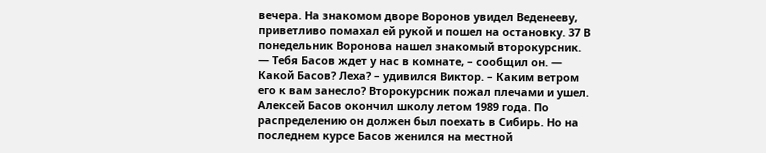вечера. На знакомом дворе Воронов увидел Веденееву, приветливо помахал ей рукой и пошел на остановку. 37 В понедельник Воронова нашел знакомый второкурсник. — Тебя Басов ждет у нас в комнате, – сообщил он. — Какой Басов? Леха? – удивился Виктор. – Каким ветром его к вам занесло? Второкурсник пожал плечами и ушел. Алексей Басов окончил школу летом 1989 года. По распределению он должен был поехать в Сибирь. Но на последнем курсе Басов женился на местной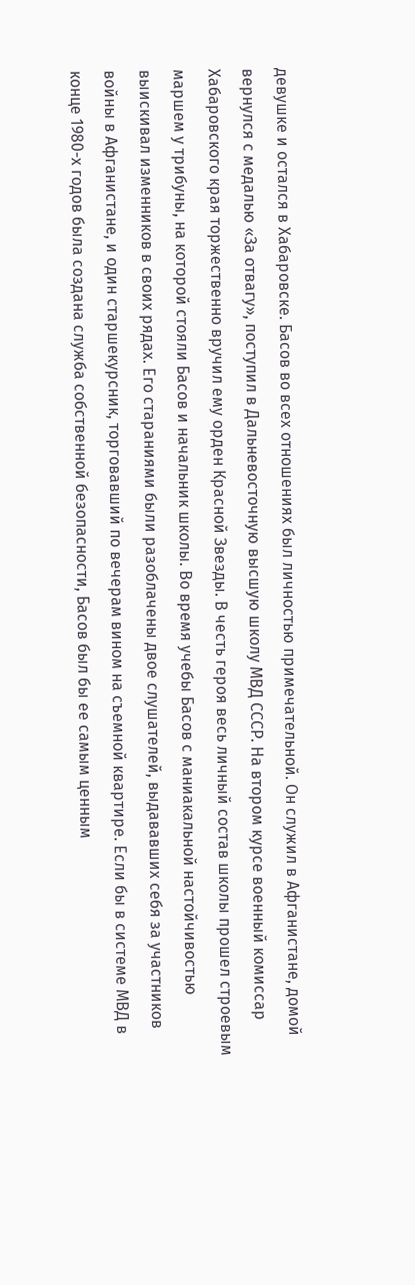девушке и остался в Хабаровске. Басов во всех отношениях был личностью примечательной. Он служил в Афганистане, домой вернулся с медалью «За отвагу», поступил в Дальневосточную высшую школу МВД СССР. На втором курсе военный комиссар Хабаровского края торжественно вручил ему орден Красной Звезды. В честь героя весь личный состав школы прошел строевым маршем у трибуны, на которой стояли Басов и начальник школы. Во время учебы Басов с маниакальной настойчивостью выискивал изменников в своих рядах. Его стараниями были разоблачены двое слушателей, выдававших себя за участников войны в Афганистане, и один старшекурсник, торговавший по вечерам вином на съемной квартире. Если бы в системе МВД в конце 1980-х годов была создана служба собственной безопасности, Басов был бы ее самым ценным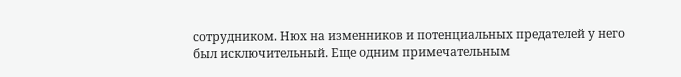сотрудником. Нюх на изменников и потенциальных предателей у него был исключительный. Еще одним примечательным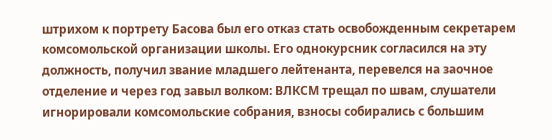штрихом к портрету Басова был его отказ стать освобожденным секретарем комсомольской организации школы. Его однокурсник согласился на эту должность, получил звание младшего лейтенанта, перевелся на заочное отделение и через год завыл волком: ВЛКСМ трещал по швам, слушатели игнорировали комсомольские собрания, взносы собирались с большим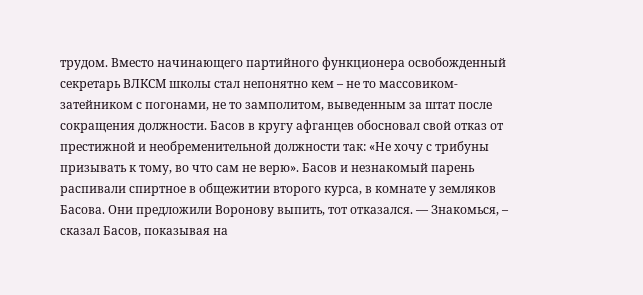трудом. Вместо начинающего партийного функционера освобожденный секретарь ВЛКСМ школы стал непонятно кем – не то массовиком-затейником с погонами, не то замполитом, выведенным за штат после сокращения должности. Басов в кругу афганцев обосновал свой отказ от престижной и необременительной должности так: «Не хочу с трибуны призывать к тому, во что сам не верю». Басов и незнакомый парень распивали спиртное в общежитии второго курса, в комнате у земляков Басова. Они предложили Воронову выпить, тот отказался. — Знакомься, – сказал Басов, показывая на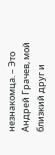незнакомца. – Это Андрей Грачев, мой близкий друг и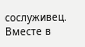сослуживец. Вместе в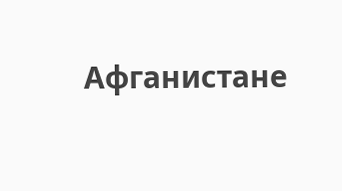Афганистане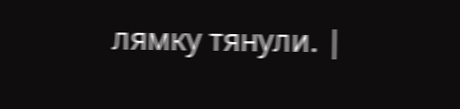лямку тянули. |